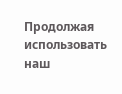Продолжая использовать наш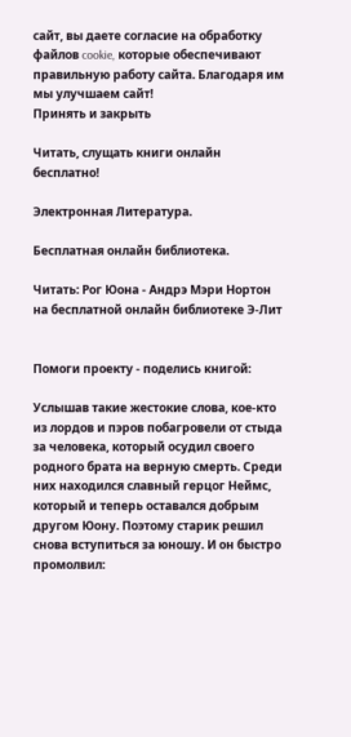сайт, вы даете согласие на обработку файлов cookie, которые обеспечивают правильную работу сайта. Благодаря им мы улучшаем сайт!
Принять и закрыть

Читать, слущать книги онлайн бесплатно!

Электронная Литература.

Бесплатная онлайн библиотека.

Читать: Рог Юона - Андрэ Мэри Нортон на бесплатной онлайн библиотеке Э-Лит


Помоги проекту - поделись книгой:

Услышав такие жестокие слова, кое-кто из лордов и пэров побагровели от стыда за человека, который осудил своего родного брата на верную смерть. Среди них находился славный герцог Неймс, который и теперь оставался добрым другом Юону. Поэтому старик решил снова вступиться за юношу. И он быстро промолвил: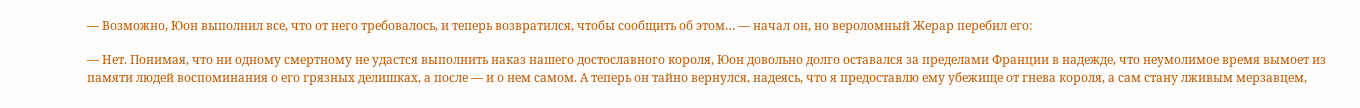— Возможно, Юон выполнил все, что от него требовалось, и теперь возвратился, чтобы сообщить об этом… — начал он, но вероломный Жерар перебил его:

— Нет. Понимая, что ни одному смертному не удастся выполнить наказ нашего достославного короля, Юон довольно долго оставался за пределами Франции в надежде, что неумолимое время вымоет из памяти людей воспоминания о его грязных делишках, а после — и о нем самом. А теперь он тайно вернулся, надеясь, что я предоставлю ему убежище от гнева короля, а сам стану лживым мерзавцем,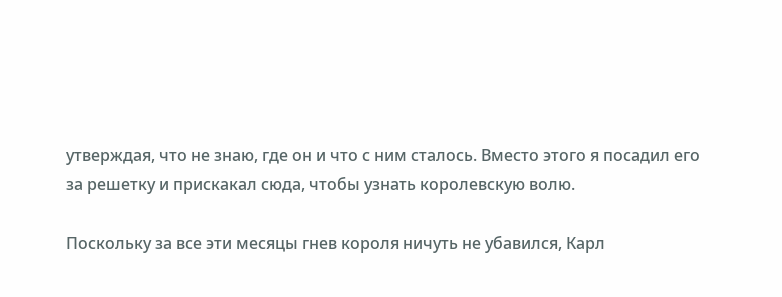утверждая, что не знаю, где он и что с ним сталось. Вместо этого я посадил его за решетку и прискакал сюда, чтобы узнать королевскую волю.

Поскольку за все эти месяцы гнев короля ничуть не убавился, Карл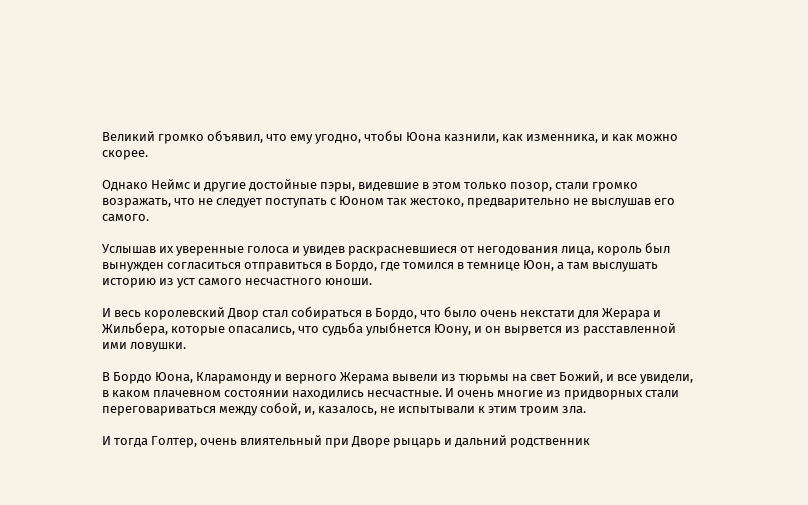Великий громко объявил, что ему угодно, чтобы Юона казнили, как изменника, и как можно скорее.

Однако Неймс и другие достойные пэры, видевшие в этом только позор, стали громко возражать, что не следует поступать с Юоном так жестоко, предварительно не выслушав его самого.

Услышав их уверенные голоса и увидев раскрасневшиеся от негодования лица, король был вынужден согласиться отправиться в Бордо, где томился в темнице Юон, а там выслушать историю из уст самого несчастного юноши.

И весь королевский Двор стал собираться в Бордо, что было очень некстати для Жерара и Жильбера, которые опасались, что судьба улыбнется Юону, и он вырвется из расставленной ими ловушки.

В Бордо Юона, Кларамонду и верного Жерама вывели из тюрьмы на свет Божий, и все увидели, в каком плачевном состоянии находились несчастные. И очень многие из придворных стали переговариваться между собой, и, казалось, не испытывали к этим троим зла.

И тогда Голтер, очень влиятельный при Дворе рыцарь и дальний родственник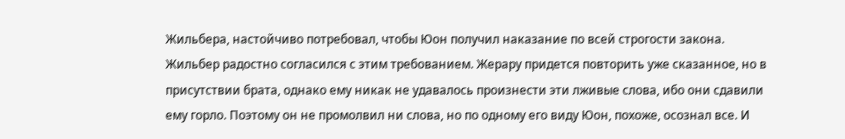Жильбера, настойчиво потребовал, чтобы Юон получил наказание по всей строгости закона. Жильбер радостно согласился с этим требованием. Жерару придется повторить уже сказанное, но в присутствии брата, однако ему никак не удавалось произнести эти лживые слова, ибо они сдавили ему горло. Поэтому он не промолвил ни слова, но по одному его виду Юон, похоже, осознал все. И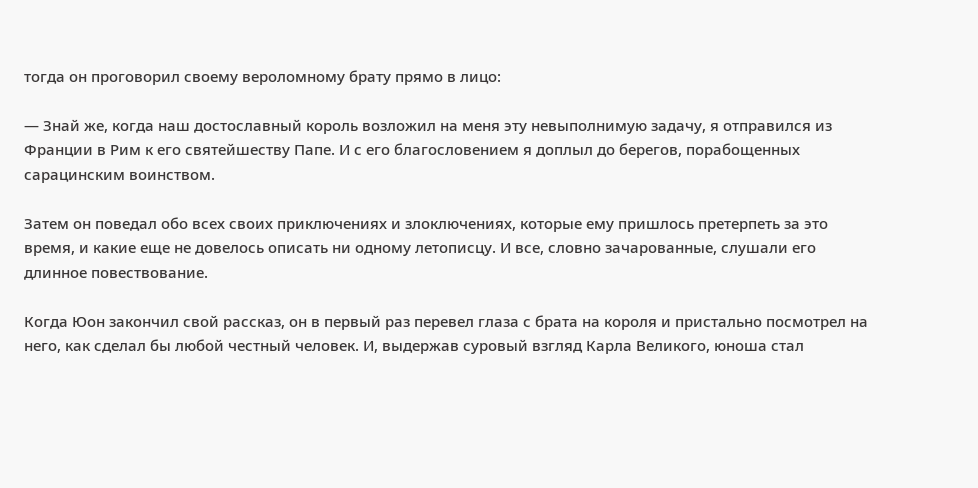тогда он проговорил своему вероломному брату прямо в лицо:

— Знай же, когда наш достославный король возложил на меня эту невыполнимую задачу, я отправился из Франции в Рим к его святейшеству Папе. И с его благословением я доплыл до берегов, порабощенных сарацинским воинством.

Затем он поведал обо всех своих приключениях и злоключениях, которые ему пришлось претерпеть за это время, и какие еще не довелось описать ни одному летописцу. И все, словно зачарованные, слушали его длинное повествование.

Когда Юон закончил свой рассказ, он в первый раз перевел глаза с брата на короля и пристально посмотрел на него, как сделал бы любой честный человек. И, выдержав суровый взгляд Карла Великого, юноша стал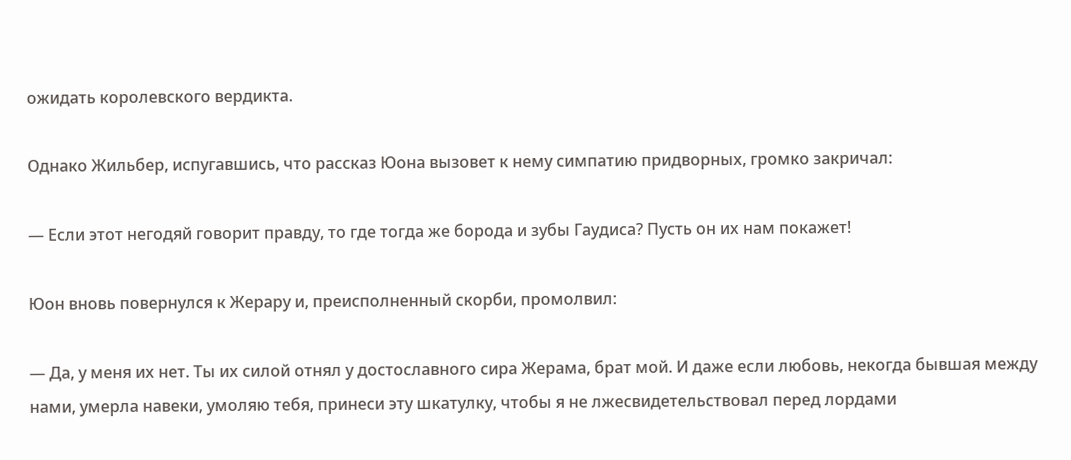ожидать королевского вердикта.

Однако Жильбер, испугавшись, что рассказ Юона вызовет к нему симпатию придворных, громко закричал:

— Если этот негодяй говорит правду, то где тогда же борода и зубы Гаудиса? Пусть он их нам покажет!

Юон вновь повернулся к Жерару и, преисполненный скорби, промолвил:

— Да, у меня их нет. Ты их силой отнял у достославного сира Жерама, брат мой. И даже если любовь, некогда бывшая между нами, умерла навеки, умоляю тебя, принеси эту шкатулку, чтобы я не лжесвидетельствовал перед лордами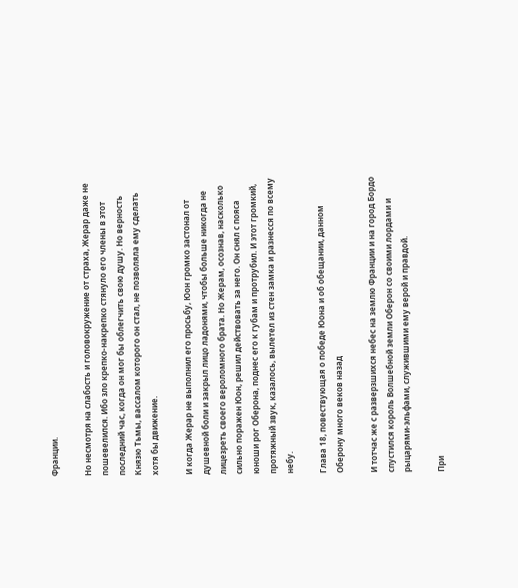Франции.

Но несмотря на слабость и головокружение от страха, Жерар даже не пошевелился. Ибо зло крепко-накрепко стянуло его члены в этот последний час, когда он мог бы облегчить свою душу. Но верность Князю Тьмы, вассалом которого он стал, не позволяла ему сделать хотя бы движение.

И когда Жерар не выполнил его просьбу, Юон громко застонал от душевной боли и закрыл лицо ладонями, чтобы больше никогда не лицезреть своего вероломного брата. Но Жерам, осознав, насколько сильно поражен Юон, решил действовать за него. Он снял с пояса юноши рог Оберона, поднес его к губам и протрубил. И этот громкий, протяжный звук, казалось, вылетел из стен замка и разнесся по всему небу.

Глава 18, повествующая о победе Юона и об обещании, данном Оберону много веков назад

И тотчас же с разверзшихся небес на землю Франции и на город Бордо спустился король Волшебной земли Оберон со своими лордами и рыцарями-эльфами, служившими ему верой и правдой.

При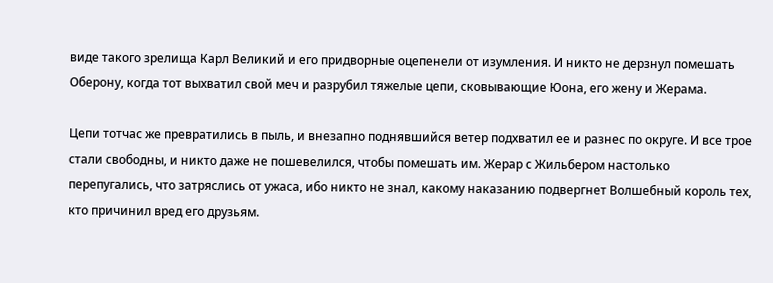виде такого зрелища Карл Великий и его придворные оцепенели от изумления. И никто не дерзнул помешать Оберону, когда тот выхватил свой меч и разрубил тяжелые цепи, сковывающие Юона, его жену и Жерама.

Цепи тотчас же превратились в пыль, и внезапно поднявшийся ветер подхватил ее и разнес по округе. И все трое стали свободны, и никто даже не пошевелился, чтобы помешать им. Жерар с Жильбером настолько перепугались, что затряслись от ужаса, ибо никто не знал, какому наказанию подвергнет Волшебный король тех, кто причинил вред его друзьям.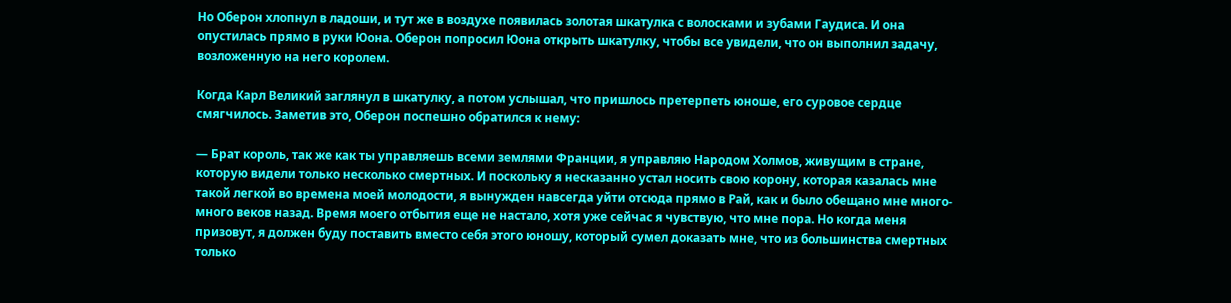Но Оберон хлопнул в ладоши, и тут же в воздухе появилась золотая шкатулка с волосками и зубами Гаудиса. И она опустилась прямо в руки Юона. Оберон попросил Юона открыть шкатулку, чтобы все увидели, что он выполнил задачу, возложенную на него королем.

Когда Карл Великий заглянул в шкатулку, а потом услышал, что пришлось претерпеть юноше, его суровое сердце смягчилось. Заметив это, Оберон поспешно обратился к нему:

— Брат король, так же как ты управляешь всеми землями Франции, я управляю Народом Холмов, живущим в стране, которую видели только несколько смертных. И поскольку я несказанно устал носить свою корону, которая казалась мне такой легкой во времена моей молодости, я вынужден навсегда уйти отсюда прямо в Рай, как и было обещано мне много-много веков назад. Время моего отбытия еще не настало, хотя уже сейчас я чувствую, что мне пора. Но когда меня призовут, я должен буду поставить вместо себя этого юношу, который сумел доказать мне, что из большинства смертных только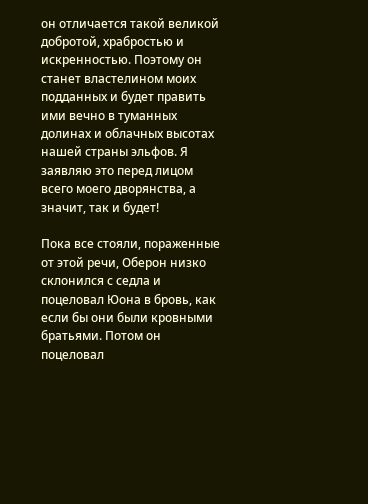он отличается такой великой добротой, храбростью и искренностью. Поэтому он станет властелином моих подданных и будет править ими вечно в туманных долинах и облачных высотах нашей страны эльфов. Я заявляю это перед лицом всего моего дворянства, а значит, так и будет!

Пока все стояли, пораженные от этой речи, Оберон низко склонился с седла и поцеловал Юона в бровь, как если бы они были кровными братьями. Потом он поцеловал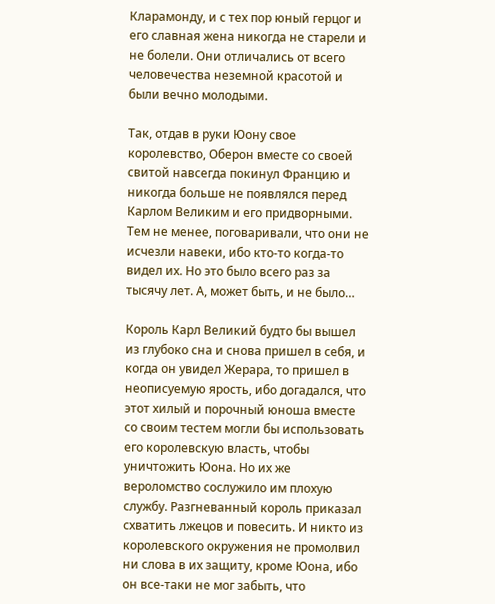Кларамонду, и с тех пор юный герцог и его славная жена никогда не старели и не болели. Они отличались от всего человечества неземной красотой и были вечно молодыми.

Так, отдав в руки Юону свое королевство, Оберон вместе со своей свитой навсегда покинул Францию и никогда больше не появлялся перед Карлом Великим и его придворными. Тем не менее, поговаривали, что они не исчезли навеки, ибо кто-то когда-то видел их. Но это было всего раз за тысячу лет. А, может быть, и не было…

Король Карл Великий будто бы вышел из глубоко сна и снова пришел в себя, и когда он увидел Жерара, то пришел в неописуемую ярость, ибо догадался, что этот хилый и порочный юноша вместе со своим тестем могли бы использовать его королевскую власть, чтобы уничтожить Юона. Но их же вероломство сослужило им плохую службу. Разгневанный король приказал схватить лжецов и повесить. И никто из королевского окружения не промолвил ни слова в их защиту, кроме Юона, ибо он все-таки не мог забыть, что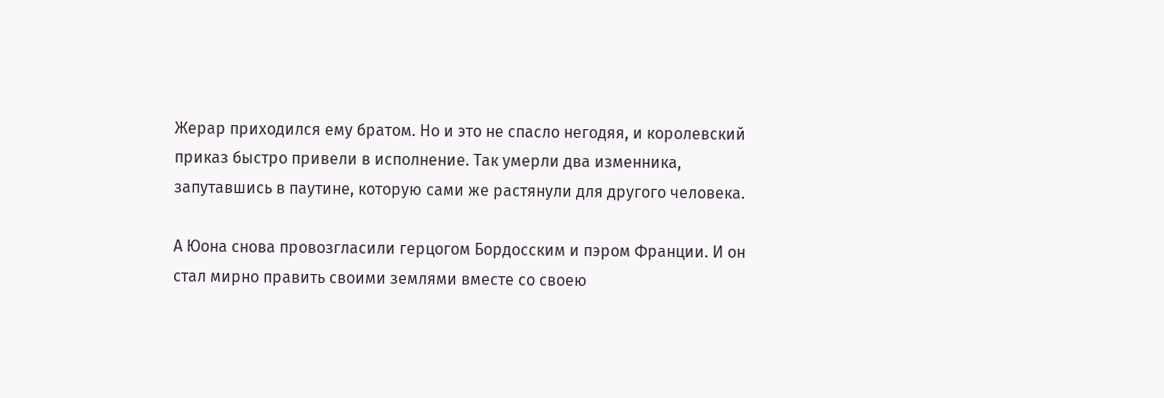Жерар приходился ему братом. Но и это не спасло негодяя, и королевский приказ быстро привели в исполнение. Так умерли два изменника, запутавшись в паутине, которую сами же растянули для другого человека.

А Юона снова провозгласили герцогом Бордосским и пэром Франции. И он стал мирно править своими землями вместе со своею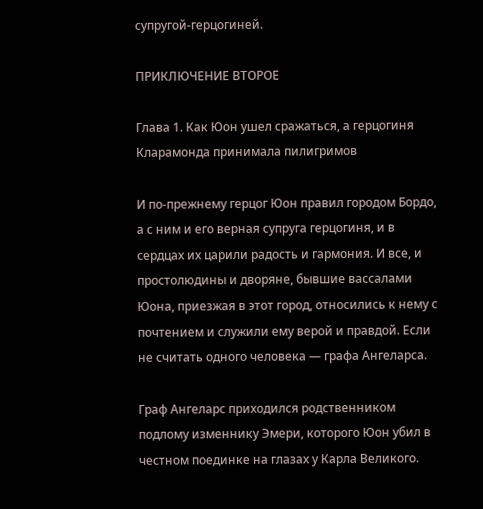супругой-герцогиней.

ПРИКЛЮЧЕНИЕ ВТОРОЕ

Глава 1. Как Юон ушел сражаться, а герцогиня Кларамонда принимала пилигримов

И по-прежнему герцог Юон правил городом Бордо, а с ним и его верная супруга герцогиня, и в сердцах их царили радость и гармония. И все, и простолюдины и дворяне, бывшие вассалами Юона, приезжая в этот город, относились к нему с почтением и служили ему верой и правдой. Если не считать одного человека — графа Ангеларса.

Граф Ангеларс приходился родственником подлому изменнику Эмери, которого Юон убил в честном поединке на глазах у Карла Великого.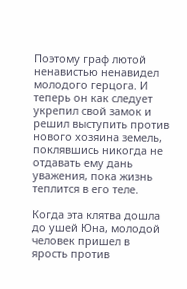Поэтому граф лютой ненавистью ненавидел молодого герцога. И теперь он как следует укрепил свой замок и решил выступить против нового хозяина земель, поклявшись никогда не отдавать ему дань уважения, пока жизнь теплится в его теле.

Когда эта клятва дошла до ушей Юна, молодой человек пришел в ярость против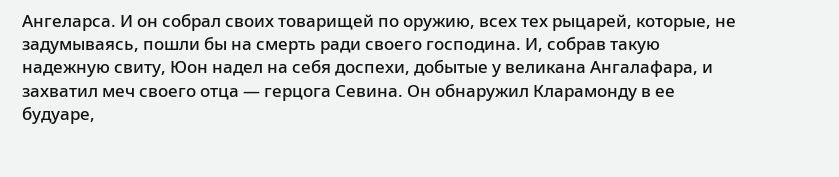Ангеларса. И он собрал своих товарищей по оружию, всех тех рыцарей, которые, не задумываясь, пошли бы на смерть ради своего господина. И, собрав такую надежную свиту, Юон надел на себя доспехи, добытые у великана Ангалафара, и захватил меч своего отца — герцога Севина. Он обнаружил Кларамонду в ее будуаре,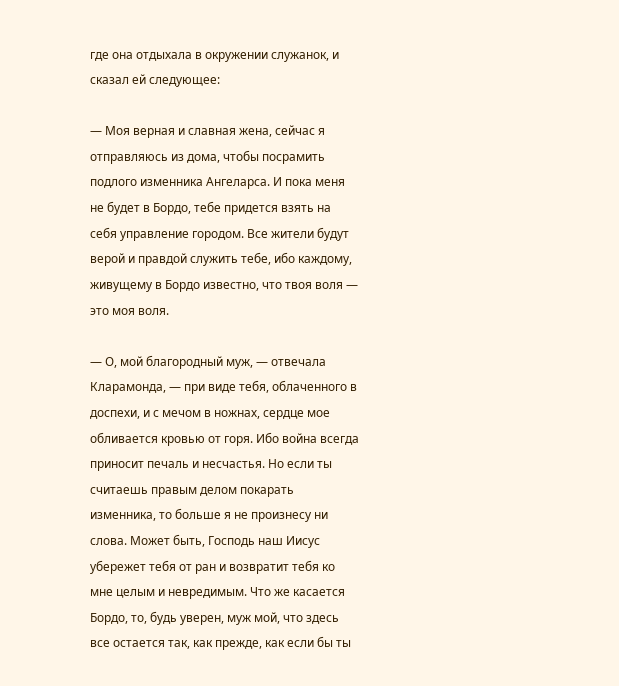где она отдыхала в окружении служанок, и сказал ей следующее:

— Моя верная и славная жена, сейчас я отправляюсь из дома, чтобы посрамить подлого изменника Ангеларса. И пока меня не будет в Бордо, тебе придется взять на себя управление городом. Все жители будут верой и правдой служить тебе, ибо каждому, живущему в Бордо известно, что твоя воля — это моя воля.

— О, мой благородный муж, — отвечала Кларамонда, — при виде тебя, облаченного в доспехи, и с мечом в ножнах, сердце мое обливается кровью от горя. Ибо война всегда приносит печаль и несчастья. Но если ты считаешь правым делом покарать изменника, то больше я не произнесу ни слова. Может быть, Господь наш Иисус убережет тебя от ран и возвратит тебя ко мне целым и невредимым. Что же касается Бордо, то, будь уверен, муж мой, что здесь все остается так, как прежде, как если бы ты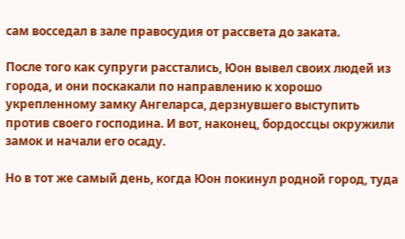сам восседал в зале правосудия от рассвета до заката.

После того как супруги расстались, Юон вывел своих людей из города, и они поскакали по направлению к хорошо укрепленному замку Ангеларса, дерзнувшего выступить против своего господина. И вот, наконец, бордоссцы окружили замок и начали его осаду.

Но в тот же самый день, когда Юон покинул родной город, туда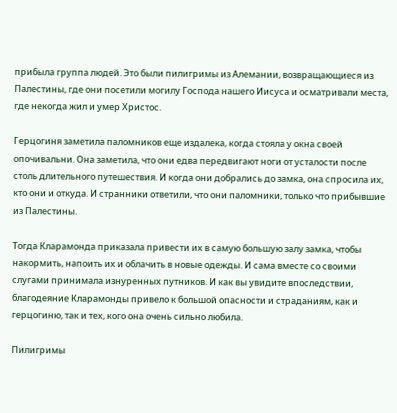прибыла группа людей. Это были пилигримы из Алемании, возвращающиеся из Палестины, где они посетили могилу Господа нашего Иисуса и осматривали места, где некогда жил и умер Христос.

Герцогиня заметила паломников еще издалека, когда стояла у окна своей опочивальни. Она заметила, что они едва передвигают ноги от усталости после столь длительного путешествия. И когда они добрались до замка, она спросила их, кто они и откуда. И странники ответили, что они паломники, только что прибывшие из Палестины.

Тогда Кларамонда приказала привести их в самую большую залу замка, чтобы накормить, напоить их и облачить в новые одежды. И сама вместе со своими слугами принимала изнуренных путников. И как вы увидите впоследствии, благодеяние Кларамонды привело к большой опасности и страданиям, как и герцогиню, так и тех, кого она очень сильно любила.

Пилигримы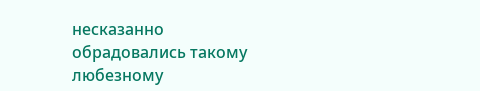несказанно обрадовались такому любезному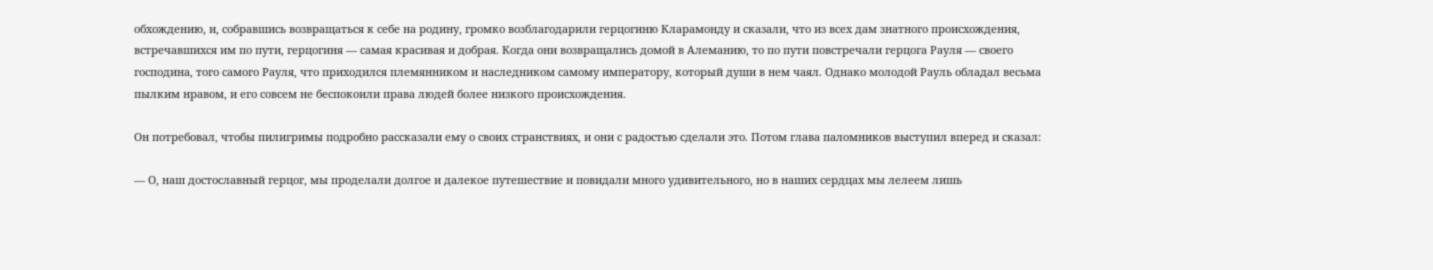обхождению, и, собравшись возвращаться к себе на родину, громко возблагодарили герцогиню Кларамонду и сказали, что из всех дам знатного происхождения, встречавшихся им по пути, герцогиня — самая красивая и добрая. Когда они возвращались домой в Алеманию, то по пути повстречали герцога Рауля — своего господина, того самого Рауля, что приходился племянником и наследником самому императору, который души в нем чаял. Однако молодой Рауль обладал весьма пылким нравом, и его совсем не беспокоили права людей более низкого происхождения.

Он потребовал, чтобы пилигримы подробно рассказали ему о своих странствиях, и они с радостью сделали это. Потом глава паломников выступил вперед и сказал:

— О, наш достославный герцог, мы проделали долгое и далекое путешествие и повидали много удивительного, но в наших сердцах мы лелеем лишь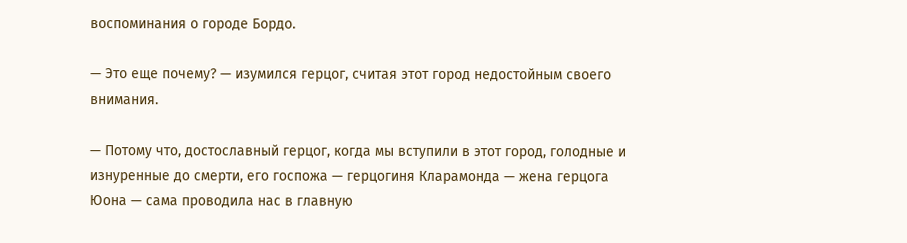воспоминания о городе Бордо.

— Это еще почему? — изумился герцог, считая этот город недостойным своего внимания.

— Потому что, достославный герцог, когда мы вступили в этот город, голодные и изнуренные до смерти, его госпожа — герцогиня Кларамонда — жена герцога Юона — сама проводила нас в главную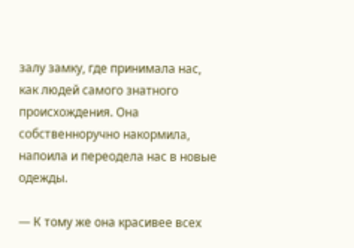залу замку, где принимала нас, как людей самого знатного происхождения. Она собственноручно накормила, напоила и переодела нас в новые одежды.

— К тому же она красивее всех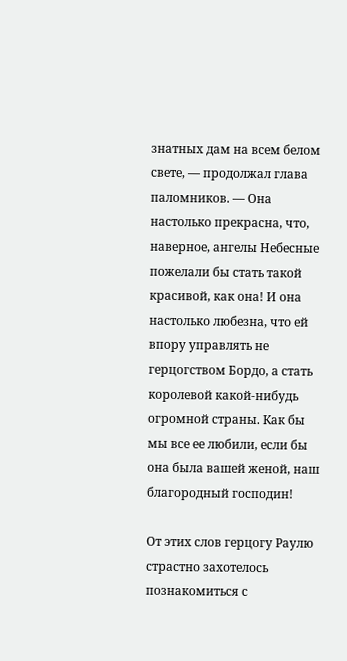знатных дам на всем белом свете, — продолжал глава паломников. — Она настолько прекрасна, что, наверное, ангелы Небесные пожелали бы стать такой красивой, как она! И она настолько любезна, что ей впору управлять не герцогством Бордо, а стать королевой какой-нибудь огромной страны. Как бы мы все ее любили, если бы она была вашей женой, наш благородный господин!

От этих слов герцогу Раулю страстно захотелось познакомиться с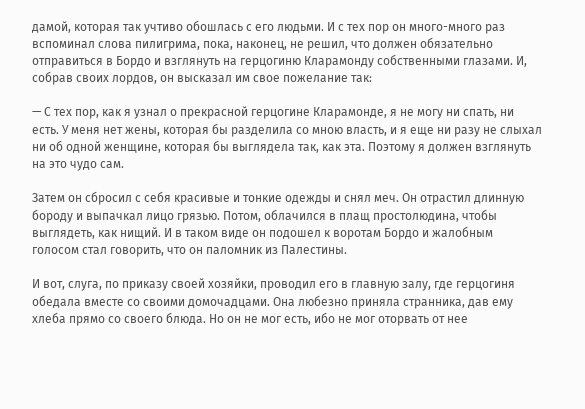дамой, которая так учтиво обошлась с его людьми. И с тех пор он много-много раз вспоминал слова пилигрима, пока, наконец, не решил, что должен обязательно отправиться в Бордо и взглянуть на герцогиню Кларамонду собственными глазами. И, собрав своих лордов, он высказал им свое пожелание так:

— С тех пор, как я узнал о прекрасной герцогине Кларамонде, я не могу ни спать, ни есть. У меня нет жены, которая бы разделила со мною власть, и я еще ни разу не слыхал ни об одной женщине, которая бы выглядела так, как эта. Поэтому я должен взглянуть на это чудо сам.

Затем он сбросил с себя красивые и тонкие одежды и снял меч. Он отрастил длинную бороду и выпачкал лицо грязью. Потом, облачился в плащ простолюдина, чтобы выглядеть, как нищий. И в таком виде он подошел к воротам Бордо и жалобным голосом стал говорить, что он паломник из Палестины.

И вот, слуга, по приказу своей хозяйки, проводил его в главную залу, где герцогиня обедала вместе со своими домочадцами. Она любезно приняла странника, дав ему хлеба прямо со своего блюда. Но он не мог есть, ибо не мог оторвать от нее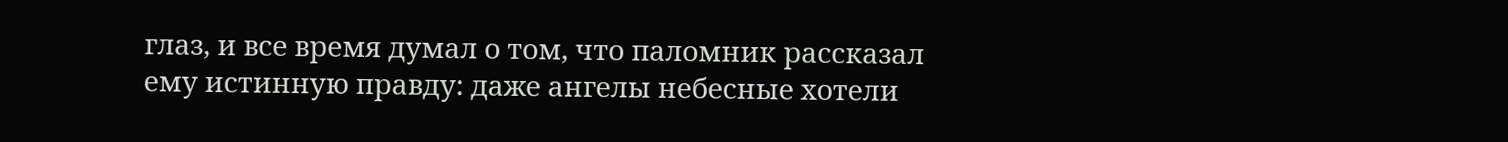глаз, и все время думал о том, что паломник рассказал ему истинную правду: даже ангелы небесные хотели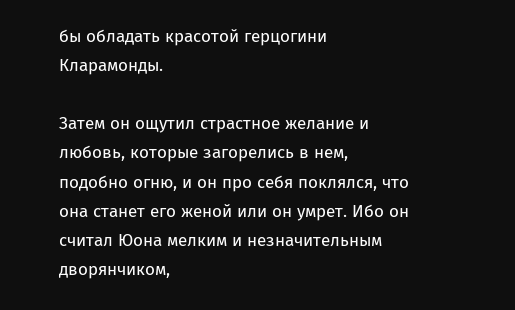бы обладать красотой герцогини Кларамонды.

Затем он ощутил страстное желание и любовь, которые загорелись в нем, подобно огню, и он про себя поклялся, что она станет его женой или он умрет. Ибо он считал Юона мелким и незначительным дворянчиком,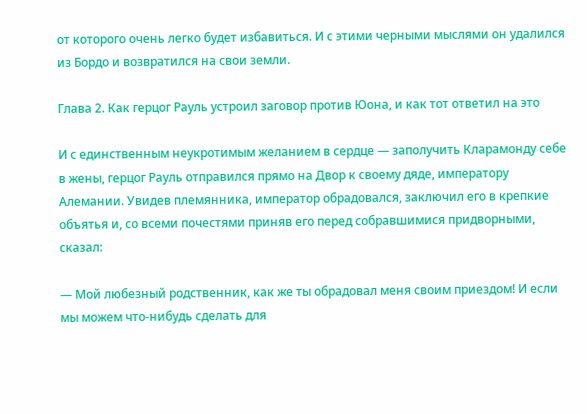от которого очень легко будет избавиться. И с этими черными мыслями он удалился из Бордо и возвратился на свои земли.

Глава 2. Как герцог Рауль устроил заговор против Юона, и как тот ответил на это

И с единственным неукротимым желанием в сердце — заполучить Кларамонду себе в жены, герцог Рауль отправился прямо на Двор к своему дяде, императору Алемании. Увидев племянника, император обрадовался, заключил его в крепкие объятья и, со всеми почестями приняв его перед собравшимися придворными, сказал:

— Мой любезный родственник, как же ты обрадовал меня своим приездом! И если мы можем что-нибудь сделать для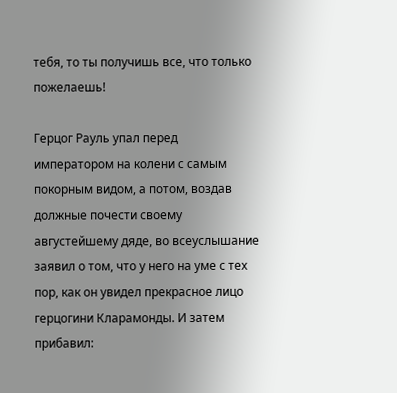тебя, то ты получишь все, что только пожелаешь!

Герцог Рауль упал перед императором на колени с самым покорным видом, а потом, воздав должные почести своему августейшему дяде, во всеуслышание заявил о том, что у него на уме с тех пор, как он увидел прекрасное лицо герцогини Кларамонды. И затем прибавил: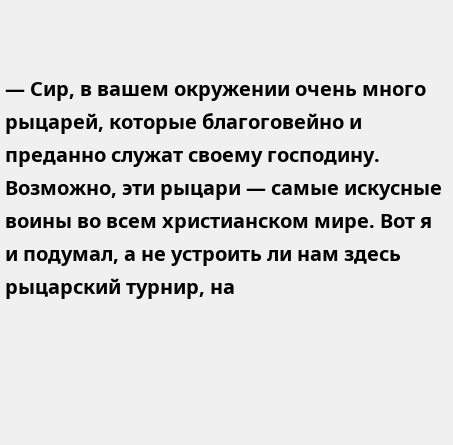— Сир, в вашем окружении очень много рыцарей, которые благоговейно и преданно служат своему господину. Возможно, эти рыцари — самые искусные воины во всем христианском мире. Вот я и подумал, а не устроить ли нам здесь рыцарский турнир, на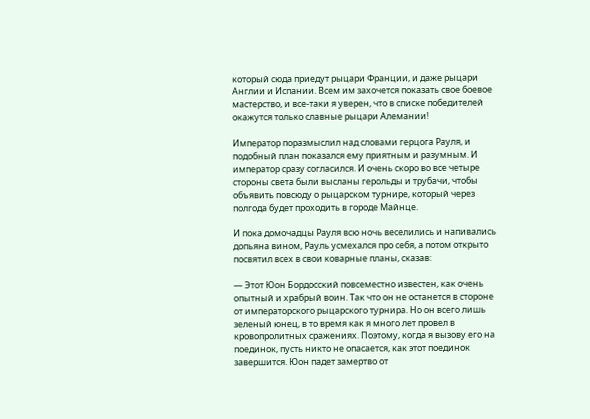который сюда приедут рыцари Франции, и даже рыцари Англии и Испании. Всем им захочется показать свое боевое мастерство, и все-таки я уверен, что в списке победителей окажутся только славные рыцари Алемании!

Император поразмыслил над словами герцога Рауля, и подобный план показался ему приятным и разумным. И император сразу согласился. И очень скоро во все четыре стороны света были высланы герольды и трубачи, чтобы объявить повсюду о рыцарском турнире, который через полгода будет проходить в городе Майнце.

И пока домочадцы Рауля всю ночь веселились и напивались допьяна вином, Рауль усмехался про себя, а потом открыто посвятил всех в свои коварные планы, сказав:

— Этот Юон Бордосский повсеместно известен, как очень опытный и храбрый воин. Так что он не останется в стороне от императорского рыцарского турнира. Но он всего лишь зеленый юнец, в то время как я много лет провел в кровопролитных сражениях. Поэтому, когда я вызову его на поединок, пусть никто не опасается, как этот поединок завершится. Юон падет замертво от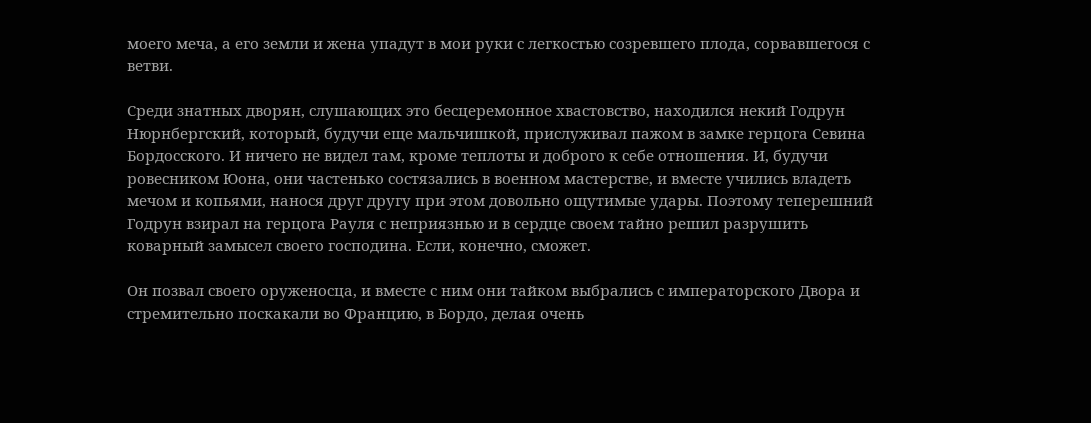моего меча, а его земли и жена упадут в мои руки с легкостью созревшего плода, сорвавшегося с ветви.

Среди знатных дворян, слушающих это бесцеремонное хвастовство, находился некий Годрун Нюрнбергский, который, будучи еще мальчишкой, прислуживал пажом в замке герцога Севина Бордосского. И ничего не видел там, кроме теплоты и доброго к себе отношения. И, будучи ровесником Юона, они частенько состязались в военном мастерстве, и вместе учились владеть мечом и копьями, нанося друг другу при этом довольно ощутимые удары. Поэтому теперешний Годрун взирал на герцога Рауля с неприязнью и в сердце своем тайно решил разрушить коварный замысел своего господина. Если, конечно, сможет.

Он позвал своего оруженосца, и вместе с ним они тайком выбрались с императорского Двора и стремительно поскакали во Францию, в Бордо, делая очень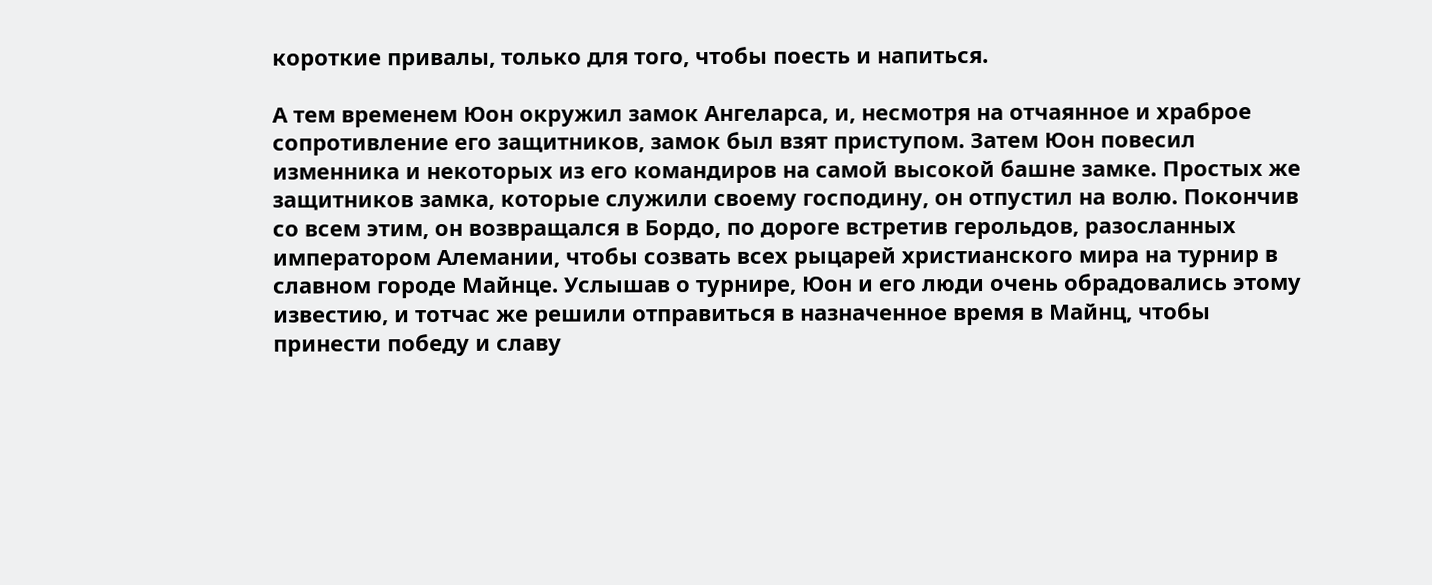короткие привалы, только для того, чтобы поесть и напиться.

А тем временем Юон окружил замок Ангеларса, и, несмотря на отчаянное и храброе сопротивление его защитников, замок был взят приступом. Затем Юон повесил изменника и некоторых из его командиров на самой высокой башне замке. Простых же защитников замка, которые служили своему господину, он отпустил на волю. Покончив со всем этим, он возвращался в Бордо, по дороге встретив герольдов, разосланных императором Алемании, чтобы созвать всех рыцарей христианского мира на турнир в славном городе Майнце. Услышав о турнире, Юон и его люди очень обрадовались этому известию, и тотчас же решили отправиться в назначенное время в Майнц, чтобы принести победу и славу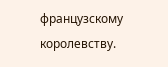французскому королевству.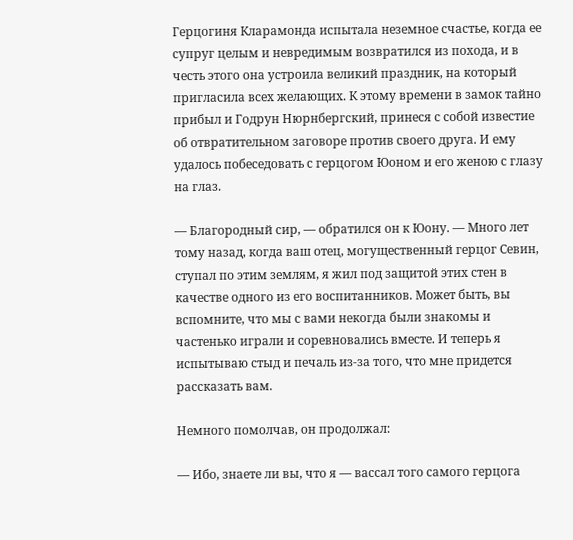Герцогиня Кларамонда испытала неземное счастье, когда ее супруг целым и невредимым возвратился из похода, и в честь этого она устроила великий праздник, на который пригласила всех желающих. К этому времени в замок тайно прибыл и Годрун Нюрнбергский, принеся с собой известие об отвратительном заговоре против своего друга. И ему удалось побеседовать с герцогом Юоном и его женою с глазу на глаз.

— Благородный сир, — обратился он к Юону. — Много лет тому назад, когда ваш отец, могущественный герцог Севин, ступал по этим землям, я жил под защитой этих стен в качестве одного из его воспитанников. Может быть, вы вспомните, что мы с вами некогда были знакомы и частенько играли и соревновались вместе. И теперь я испытываю стыд и печаль из-за того, что мне придется рассказать вам.

Немного помолчав, он продолжал:

— Ибо, знаете ли вы, что я — вассал того самого герцога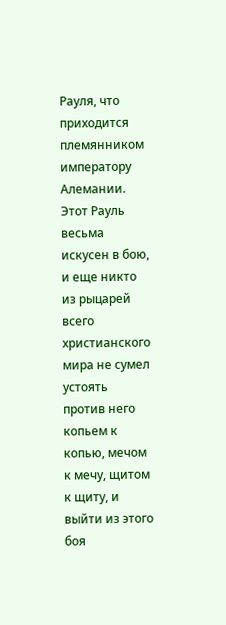Рауля, что приходится племянником императору Алемании. Этот Рауль весьма искусен в бою, и еще никто из рыцарей всего христианского мира не сумел устоять против него копьем к копью, мечом к мечу, щитом к щиту, и выйти из этого боя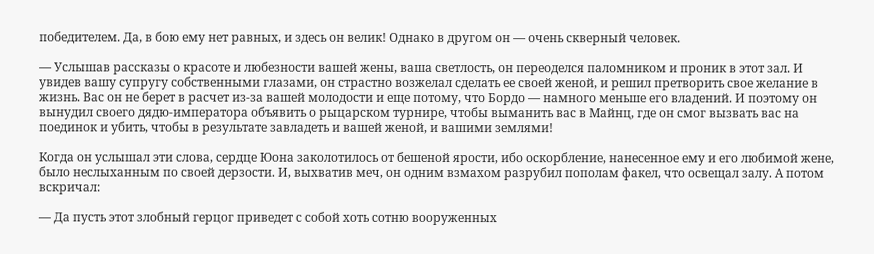победителем. Да, в бою ему нет равных, и здесь он велик! Однако в другом он — очень скверный человек.

— Услышав рассказы о красоте и любезности вашей жены, ваша светлость, он переоделся паломником и проник в этот зал. И увидев вашу супругу собственными глазами, он страстно возжелал сделать ее своей женой, и решил претворить свое желание в жизнь. Вас он не берет в расчет из-за вашей молодости и еще потому, что Бордо — намного меньше его владений. И поэтому он вынудил своего дядю-императора объявить о рыцарском турнире, чтобы выманить вас в Майнц, где он смог вызвать вас на поединок и убить, чтобы в результате завладеть и вашей женой, и вашими землями!

Когда он услышал эти слова, сердце Юона заколотилось от бешеной ярости, ибо оскорбление, нанесенное ему и его любимой жене, было неслыханным по своей дерзости. И, выхватив меч, он одним взмахом разрубил пополам факел, что освещал залу. А потом вскричал:

— Да пусть этот злобный герцог приведет с собой хоть сотню вооруженных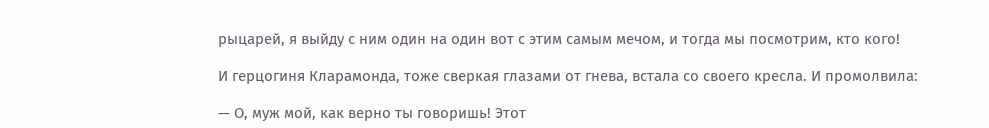рыцарей, я выйду с ним один на один вот с этим самым мечом, и тогда мы посмотрим, кто кого!

И герцогиня Кларамонда, тоже сверкая глазами от гнева, встала со своего кресла. И промолвила:

— О, муж мой, как верно ты говоришь! Этот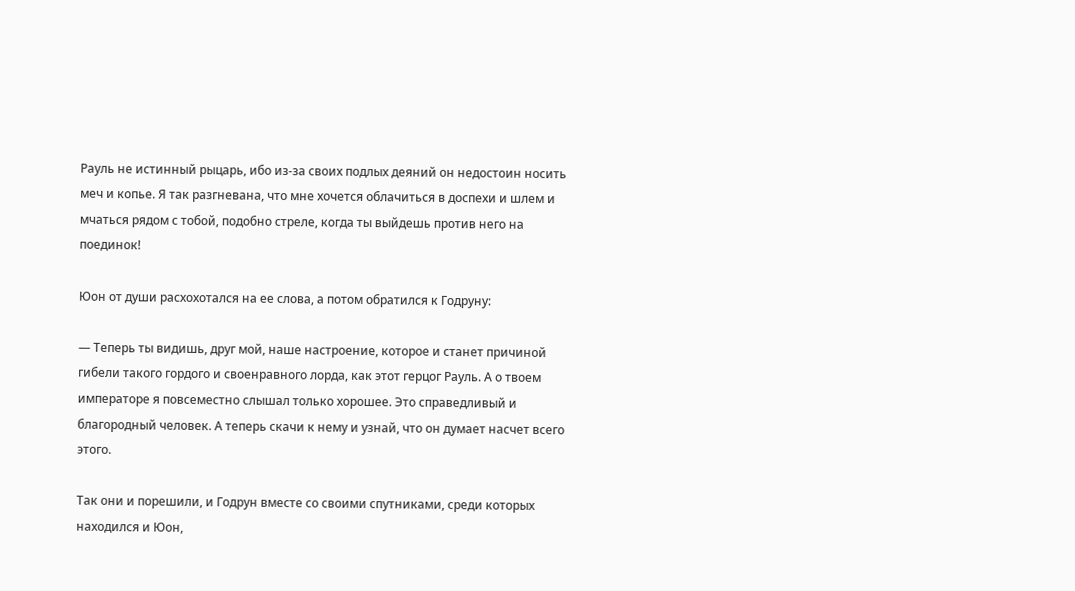Рауль не истинный рыцарь, ибо из-за своих подлых деяний он недостоин носить меч и копье. Я так разгневана, что мне хочется облачиться в доспехи и шлем и мчаться рядом с тобой, подобно стреле, когда ты выйдешь против него на поединок!

Юон от души расхохотался на ее слова, а потом обратился к Годруну:

— Теперь ты видишь, друг мой, наше настроение, которое и станет причиной гибели такого гордого и своенравного лорда, как этот герцог Рауль. А о твоем императоре я повсеместно слышал только хорошее. Это справедливый и благородный человек. А теперь скачи к нему и узнай, что он думает насчет всего этого.

Так они и порешили, и Годрун вместе со своими спутниками, среди которых находился и Юон,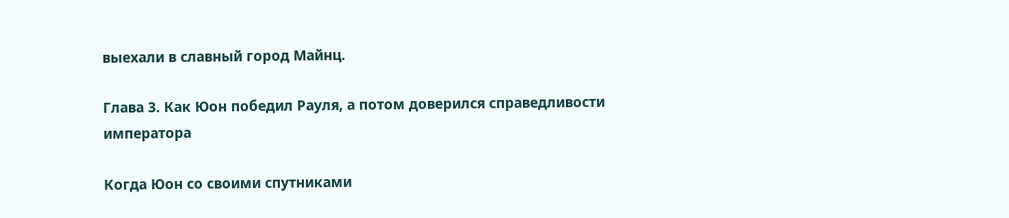выехали в славный город Майнц.

Глава 3. Как Юон победил Рауля, а потом доверился справедливости императора

Когда Юон со своими спутниками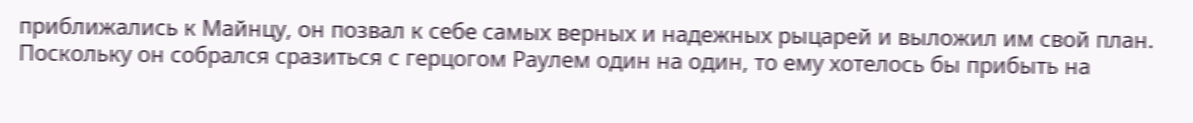приближались к Майнцу, он позвал к себе самых верных и надежных рыцарей и выложил им свой план. Поскольку он собрался сразиться с герцогом Раулем один на один, то ему хотелось бы прибыть на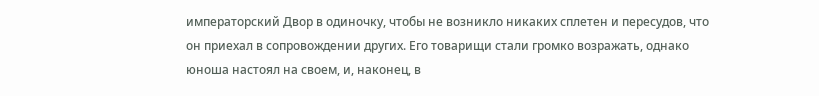императорский Двор в одиночку, чтобы не возникло никаких сплетен и пересудов, что он приехал в сопровождении других. Его товарищи стали громко возражать, однако юноша настоял на своем, и, наконец, в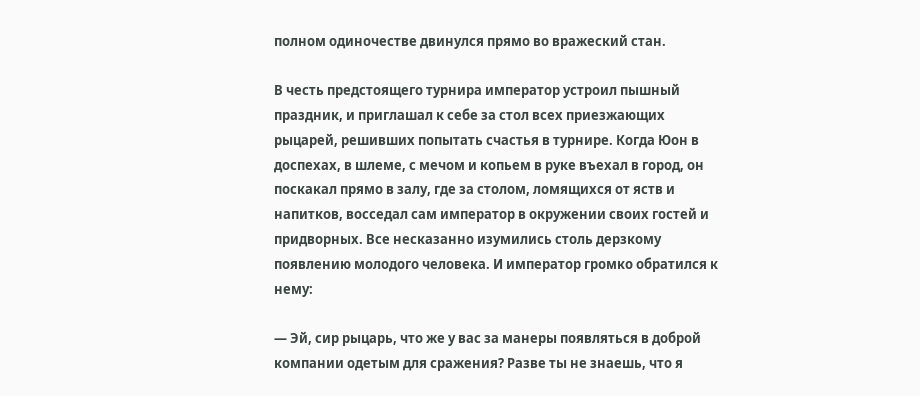полном одиночестве двинулся прямо во вражеский стан.

В честь предстоящего турнира император устроил пышный праздник, и приглашал к себе за стол всех приезжающих рыцарей, решивших попытать счастья в турнире. Когда Юон в доспехах, в шлеме, с мечом и копьем в руке въехал в город, он поскакал прямо в залу, где за столом, ломящихся от яств и напитков, восседал сам император в окружении своих гостей и придворных. Все несказанно изумились столь дерзкому появлению молодого человека. И император громко обратился к нему:

— Эй, сир рыцарь, что же у вас за манеры появляться в доброй компании одетым для сражения? Разве ты не знаешь, что я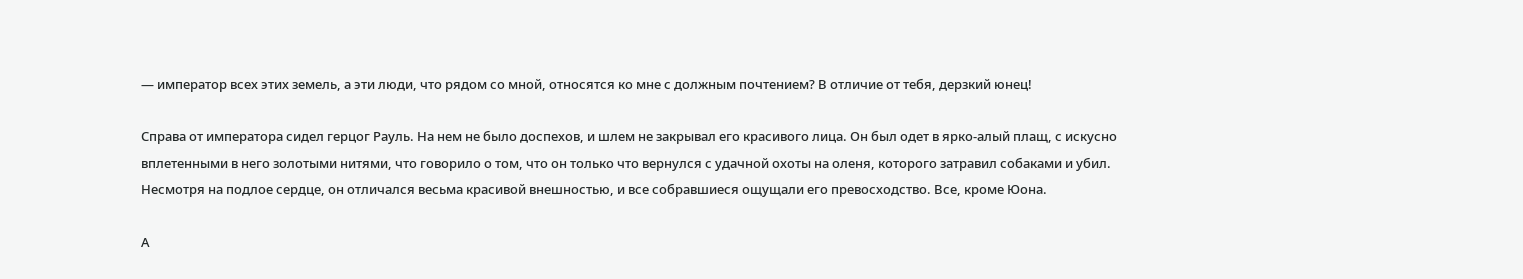— император всех этих земель, а эти люди, что рядом со мной, относятся ко мне с должным почтением? В отличие от тебя, дерзкий юнец!

Справа от императора сидел герцог Рауль. На нем не было доспехов, и шлем не закрывал его красивого лица. Он был одет в ярко-алый плащ, с искусно вплетенными в него золотыми нитями, что говорило о том, что он только что вернулся с удачной охоты на оленя, которого затравил собаками и убил. Несмотря на подлое сердце, он отличался весьма красивой внешностью, и все собравшиеся ощущали его превосходство. Все, кроме Юона.

А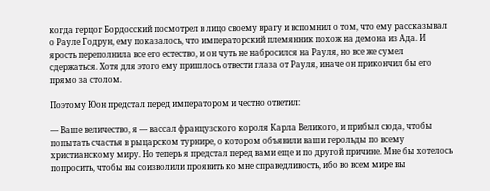когда герцог Бордосский посмотрел в лицо своему врагу и вспомнил о том, что ему рассказывал о Рауле Годрун, ему показалось, что императорский племянник похож на демона из Ада. И ярость переполнила все его естество, и он чуть не набросился на Рауля, но все же сумел сдержаться. Хотя для этого ему пришлось отвести глаза от Рауля, иначе он прикончил бы его прямо за столом.

Поэтому Юон предстал перед императором и честно ответил:

— Ваше величество, я — вассал французского короля Карла Великого, и прибыл сюда, чтобы попытать счастья в рыцарском турнире, о котором объявили ваши герольды по всему христианскому миру. Но теперь я предстал перед вами еще и по другой причине. Мне бы хотелось попросить, чтобы вы соизволили проявить ко мне справедливость, ибо во всем мире вы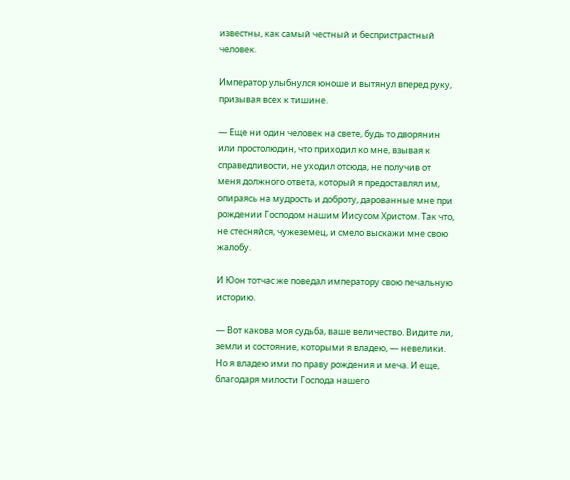известны, как самый честный и беспристрастный человек.

Император улыбнулся юноше и вытянул вперед руку, призывая всех к тишине.

— Еще ни один человек на свете, будь то дворянин или простолюдин, что приходил ко мне, взывая к справедливости, не уходил отсюда, не получив от меня должного ответа, который я предоставлял им, опираясь на мудрость и доброту, дарованные мне при рождении Господом нашим Иисусом Христом. Так что, не стесняйся, чужеземец, и смело выскажи мне свою жалобу.

И Юон тотчас же поведал императору свою печальную историю.

— Вот какова моя судьба, ваше величество. Видите ли, земли и состояние, которыми я владею, — невелики. Но я владею ими по праву рождения и меча. И еще, благодаря милости Господа нашего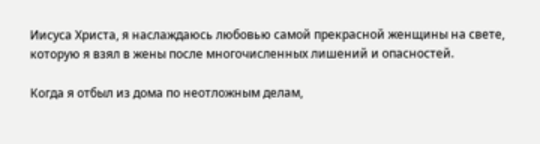Иисуса Христа, я наслаждаюсь любовью самой прекрасной женщины на свете, которую я взял в жены после многочисленных лишений и опасностей.

Когда я отбыл из дома по неотложным делам,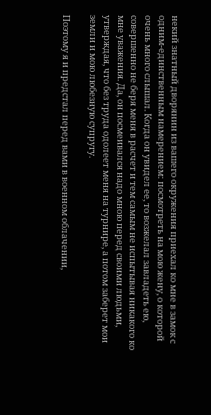некий знатный дворянин из вашего окружения приехал ко мне в замок с одним-единственным намерением: посмотреть на мою жену, о которой очень много слышал. Когда он увидел ее, то возжелал завладеть ею, совершенно не беря меня в расчет и тем самым не испытывая никакого ко мне уважения. Да, он посмеивался надо мною перед своими людьми, утверждая, что без труда одолеет меня на турнире, а потом заберет мои земли и мою любезную супругу.

Поэтому я и предстал перед вами в военном облачении,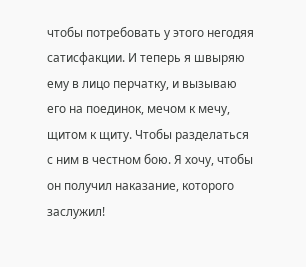чтобы потребовать у этого негодяя сатисфакции. И теперь я швыряю ему в лицо перчатку, и вызываю его на поединок, мечом к мечу, щитом к щиту. Чтобы разделаться с ним в честном бою. Я хочу, чтобы он получил наказание, которого заслужил!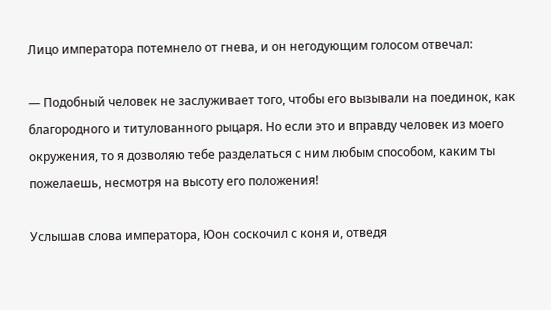Лицо императора потемнело от гнева, и он негодующим голосом отвечал:

— Подобный человек не заслуживает того, чтобы его вызывали на поединок, как благородного и титулованного рыцаря. Но если это и вправду человек из моего окружения, то я дозволяю тебе разделаться с ним любым способом, каким ты пожелаешь, несмотря на высоту его положения!

Услышав слова императора, Юон соскочил с коня и, отведя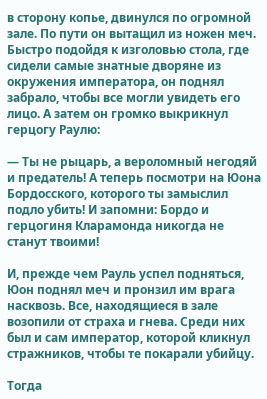в сторону копье, двинулся по огромной зале. По пути он вытащил из ножен меч. Быстро подойдя к изголовью стола, где сидели самые знатные дворяне из окружения императора, он поднял забрало, чтобы все могли увидеть его лицо. А затем он громко выкрикнул герцогу Раулю:

— Ты не рыцарь, а вероломный негодяй и предатель! А теперь посмотри на Юона Бордосского, которого ты замыслил подло убить! И запомни: Бордо и герцогиня Кларамонда никогда не станут твоими!

И, прежде чем Рауль успел подняться, Юон поднял меч и пронзил им врага насквозь. Все, находящиеся в зале возопили от страха и гнева. Среди них был и сам император, которой кликнул стражников, чтобы те покарали убийцу.

Тогда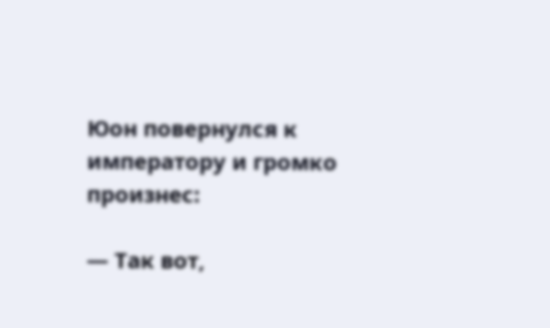Юон повернулся к императору и громко произнес:

— Так вот,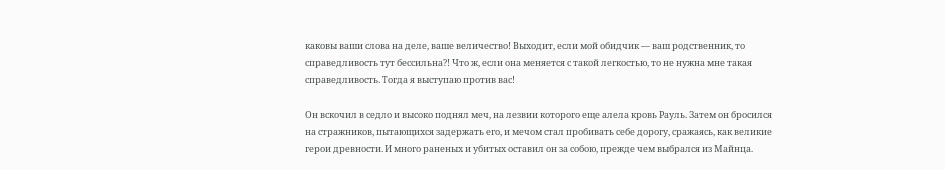каковы ваши слова на деле, ваше величество! Выходит, если мой обидчик — ваш родственник, то справедливость тут бессильна?! Что ж, если она меняется с такой легкостью, то не нужна мне такая справедливость. Тогда я выступаю против вас!

Он вскочил в седло и высоко поднял меч, на лезвии которого еще алела кровь Рауль. Затем он бросился на стражников, пытающихся задержать его, и мечом стал пробивать себе дорогу, сражаясь, как великие герои древности. И много раненых и убитых оставил он за собою, прежде чем выбрался из Майнца.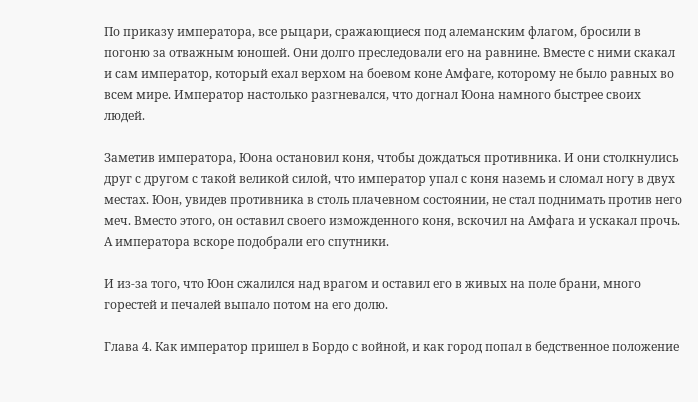По приказу императора, все рыцари, сражающиеся под алеманским флагом, бросили в погоню за отважным юношей. Они долго преследовали его на равнине. Вместе с ними скакал и сам император, который ехал верхом на боевом коне Амфаге, которому не было равных во всем мире. Император настолько разгневался, что догнал Юона намного быстрее своих людей.

Заметив императора, Юона остановил коня, чтобы дождаться противника. И они столкнулись друг с другом с такой великой силой, что император упал с коня наземь и сломал ногу в двух местах. Юон, увидев противника в столь плачевном состоянии, не стал поднимать против него меч. Вместо этого, он оставил своего изможденного коня, вскочил на Амфага и ускакал прочь. А императора вскоре подобрали его спутники.

И из-за того, что Юон сжалился над врагом и оставил его в живых на поле брани, много горестей и печалей выпало потом на его долю.

Глава 4. Как император пришел в Бордо с войной, и как город попал в бедственное положение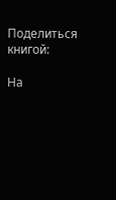Поделиться книгой:

На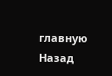главную
Назад